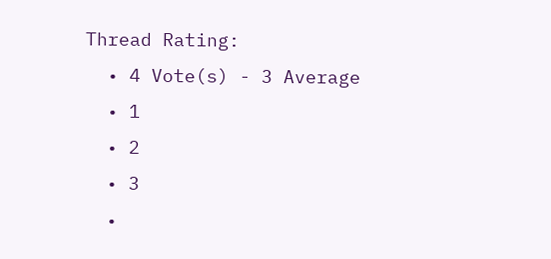Thread Rating:
  • 4 Vote(s) - 3 Average
  • 1
  • 2
  • 3
  •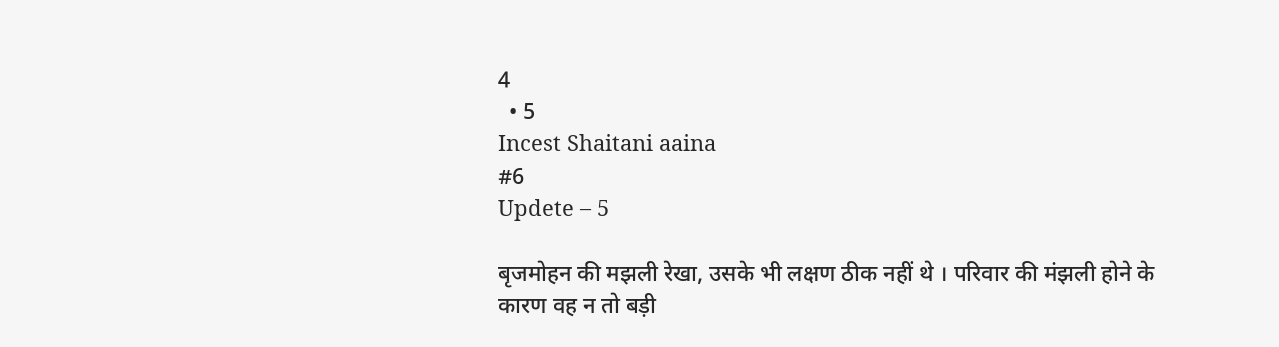4
  • 5
Incest Shaitani aaina
#6
Updete – 5

बृजमोहन की मझली रेखा, उसके भी लक्षण ठीक नहीं थे । परिवार की मंझली होने के कारण वह न तो बड़ी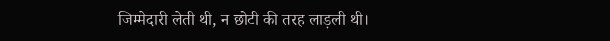जिम्मेदारी लेती थी, न छोटी की तरह लाड़ली थी।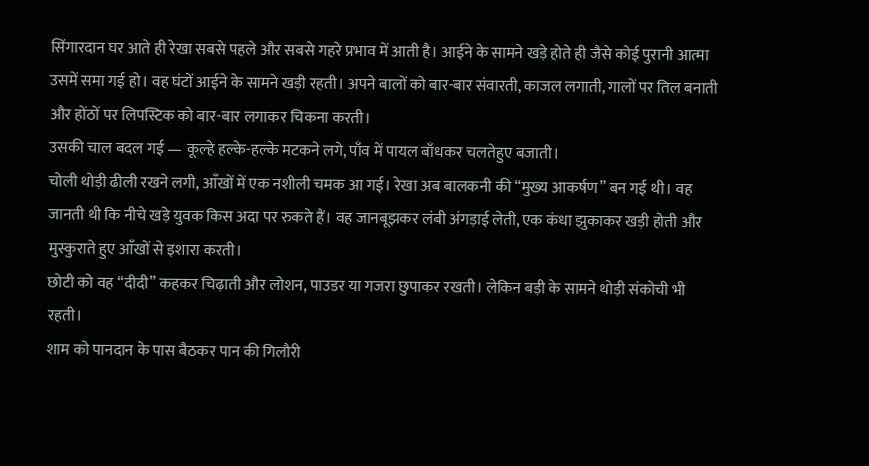सिंगारदान घर आते ही रेखा सबसे पहले और सबसे गहरे प्रभाव में आती है। आईने के सामने खड़े होते ही जैसे कोई पुरानी आत्मा उसमें समा गई हो। वह घंटों आईने के सामने खड़ी रहती। अपने बालों को बार-बार संवारती, काजल लगाती, गालों पर तिल बनाती और होंठों पर लिपस्टिक को बार-बार लगाकर चिकना करती।
उसकी चाल बदल गई — कूल्हे हल्के-हल्के मटकने लगे, पाँव में पायल बाँधकर चलतेहुए बजाती।
चोली थोड़ी ढीली रखने लगी, आँखों में एक नशीली चमक आ गई। रेखा अब बालकनी की “मुख्य आकर्षण” बन गई थी। वह जानती थी कि नीचे खड़े युवक किस अदा पर रुकते हैं। वह जानबूझकर लंबी अंगड़ाई लेती, एक कंधा झुकाकर खड़ी होती और मुस्कुराते हुए आँखों से इशारा करती।
छोटी को वह “दीदी” कहकर चिढ़ाती और लोशन, पाउडर या गजरा छुपाकर रखती। लेकिन बड़ी के सामने थोड़ी संकोची भी रहती।
शाम को पानदान के पास बैठकर पान की गिलौरी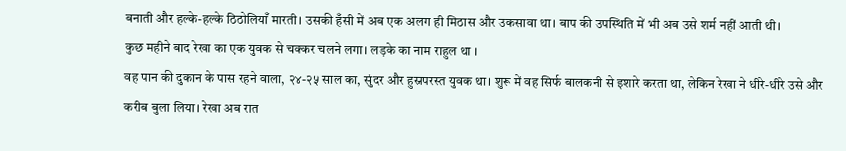बनाती और हल्के-हल्के ठिठोलियाँ मारती। उसकी हँसी में अब एक अलग ही मिठास और उकसावा था। बाप की उपस्थिति में भी अब उसे शर्म नहीं आती थी।
कुछ महीने बाद रेखा का एक युवक से चक्कर चलने लगा। लड़के का नाम राहुल था ।
वह पान की दुकान के पास रहने वाला, २४-२५ साल का, सुंदर और हुस्नपरस्त युवक था। शुरू में वह सिर्फ बालकनी से इशारे करता था, लेकिन रेखा ने धीरे-धीरे उसे और करीब बुला लिया। रेखा अब रात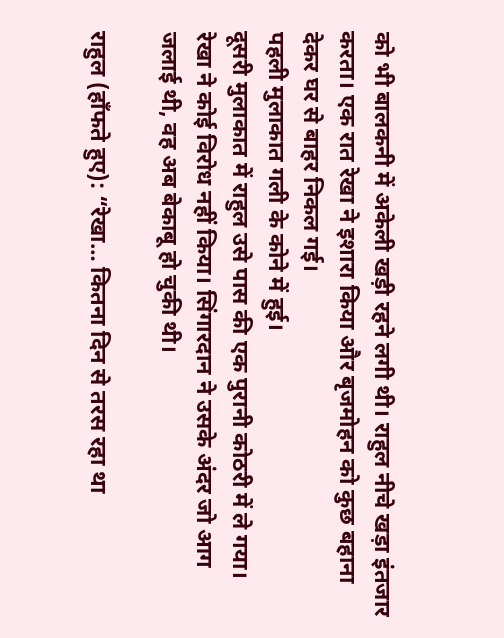को भी बालकनी में अकेली खड़ी रहने लगी थी। राहुल नीचे खड़ा इंतजार करता। एक रात रेखा ने इशारा किया और बृजमोहन को कुछ बहाना देकर घर से बाहर निकल गई।
पहली मुलाकात गली के कोने में हुई।
दूसरी मुलाकात में राहुल उसे पास की एक पुरानी कोठरी में ले गया।
रेखा ने कोई विरोध नहीं किया। सिंगारदान ने उसके अंदर जो आग जलाई थी, वह अब बेकाबू हो चुकी थी।

राहुल (हाँफते हुए): “रेखा… कितना दिन से तरस रहा था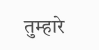तुम्हारे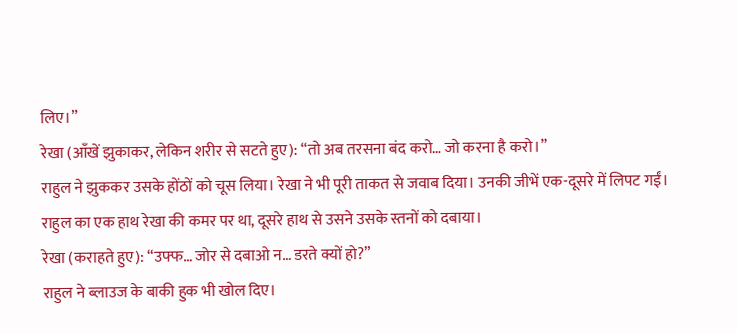लिए।”
रेखा (आँखें झुकाकर, लेकिन शरीर से सटते हुए): “तो अब तरसना बंद करो… जो करना है करो।”
राहुल ने झुककर उसके होंठों को चूस लिया। रेखा ने भी पूरी ताकत से जवाब दिया। उनकी जीभें एक-दूसरे में लिपट गईं। राहुल का एक हाथ रेखा की कमर पर था, दूसरे हाथ से उसने उसके स्तनों को दबाया।
रेखा (कराहते हुए): “उफ्फ… जोर से दबाओ न… डरते क्यों हो?”
राहुल ने ब्लाउज के बाकी हुक भी खोल दिए।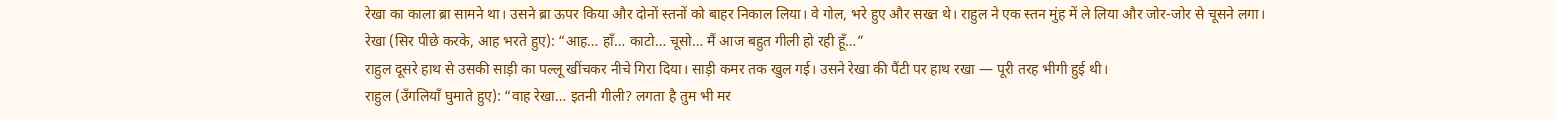रेखा का काला ब्रा सामने था। उसने ब्रा ऊपर किया और दोनों स्तनों को बाहर निकाल लिया। वे गोल, भरे हुए और सख्त थे। राहुल ने एक स्तन मुंह में ले लिया और जोर-जोर से चूसने लगा।
रेखा (सिर पीछे करके, आह भरते हुए): “आह… हाँ… काटो… चूसो… मैं आज बहुत गीली हो रही हूँ…”
राहुल दूसरे हाथ से उसकी साड़ी का पल्लू खींचकर नीचे गिरा दिया। साड़ी कमर तक खुल गई। उसने रेखा की पैंटी पर हाथ रखा — पूरी तरह भीगी हुई थी।
राहुल (उँगलियाँ घुमाते हुए): “वाह रेखा… इतनी गीली? लगता है तुम भी मर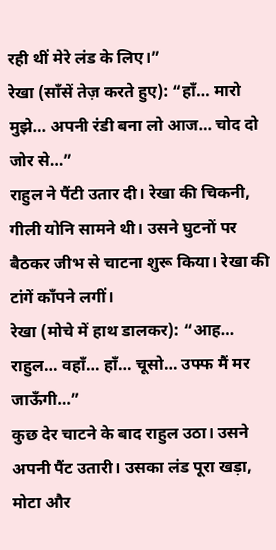रही थीं मेरे लंड के लिए।”
रेखा (साँसें तेज़ करते हुए): “हाँ… मारो मुझे… अपनी रंडी बना लो आज… चोद दो जोर से…”
राहुल ने पैंटी उतार दी। रेखा की चिकनी, गीली योनि सामने थी। उसने घुटनों पर बैठकर जीभ से चाटना शुरू किया। रेखा की टांगें काँपने लगीं।
रेखा (मोचे में हाथ डालकर): “आह… राहुल… वहाँ… हाँ… चूसो… उफ्फ मैं मर जाऊँगी…”
कुछ देर चाटने के बाद राहुल उठा। उसने अपनी पैंट उतारी। उसका लंड पूरा खड़ा, मोटा और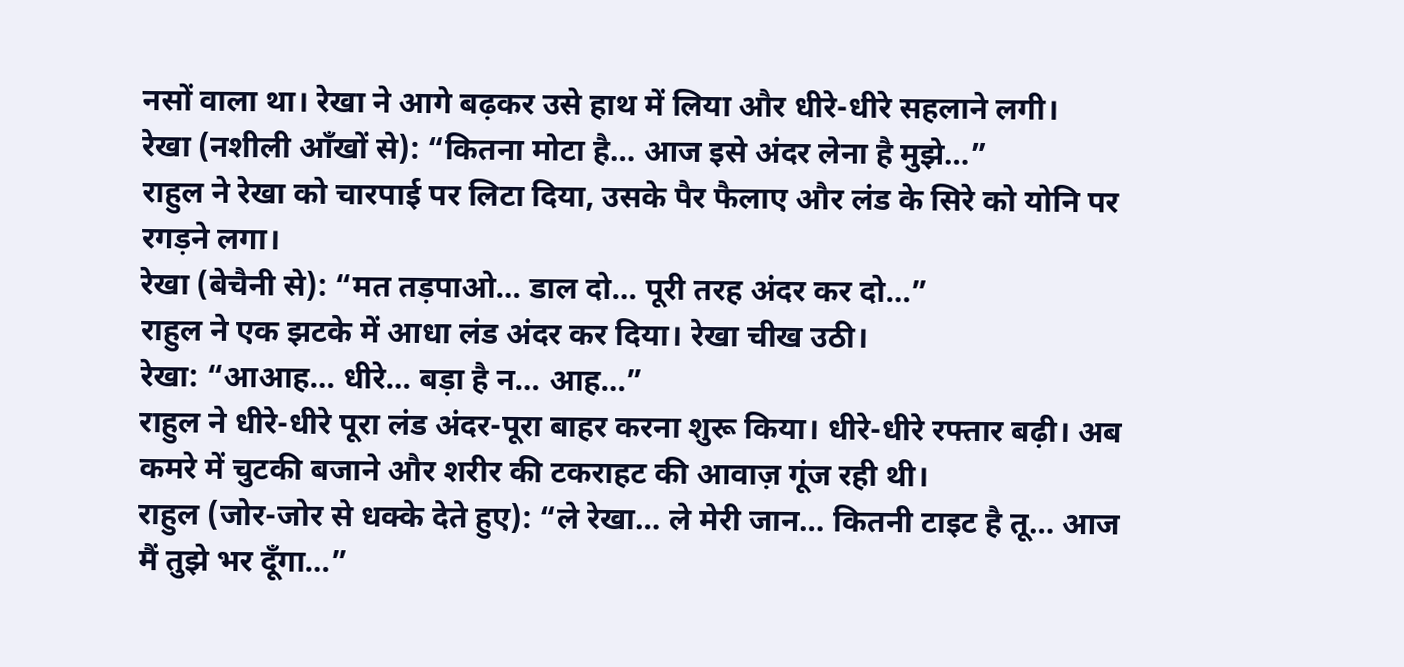नसों वाला था। रेखा ने आगे बढ़कर उसे हाथ में लिया और धीरे-धीरे सहलाने लगी।
रेखा (नशीली आँखों से): “कितना मोटा है… आज इसे अंदर लेना है मुझे…”
राहुल ने रेखा को चारपाई पर लिटा दिया, उसके पैर फैलाए और लंड के सिरे को योनि पर रगड़ने लगा।
रेखा (बेचैनी से): “मत तड़पाओ… डाल दो… पूरी तरह अंदर कर दो…”
राहुल ने एक झटके में आधा लंड अंदर कर दिया। रेखा चीख उठी।
रेखा: “आआह… धीरे… बड़ा है न… आह…”
राहुल ने धीरे-धीरे पूरा लंड अंदर-पूरा बाहर करना शुरू किया। धीरे-धीरे रफ्तार बढ़ी। अब कमरे में चुटकी बजाने और शरीर की टकराहट की आवाज़ गूंज रही थी।
राहुल (जोर-जोर से धक्के देते हुए): “ले रेखा… ले मेरी जान… कितनी टाइट है तू… आज मैं तुझे भर दूँगा…”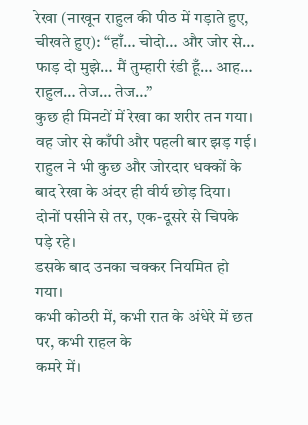रेखा (नाखून राहुल की पीठ में गड़ाते हुए, चीखते हुए): “हाँ… चोदो… और जोर से… फाड़ दो मुझे… मैं तुम्हारी रंडी हूँ… आह… राहुल… तेज… तेज…”
कुछ ही मिनटों में रेखा का शरीर तन गया। वह जोर से काँपी और पहली बार झड़ गई। राहुल ने भी कुछ और जोरदार धक्कों के बाद रेखा के अंदर ही वीर्य छोड़ दिया।
दोनों पसीने से तर, एक-दूसरे से चिपके पड़े रहे।
डसके बाद उनका चक्कर नियमित हो गया।
कभी कोठरी में, कभी रात के अंधेरे में छत पर, कभी राहल के
कमरे में।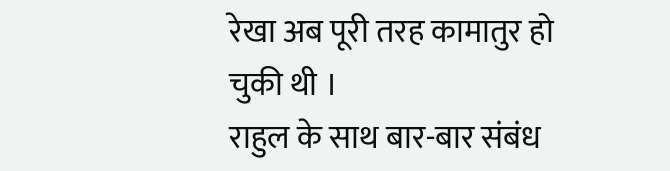रेखा अब पूरी तरह कामातुर हो चुकी थी ।
राहुल के साथ बार-बार संबंध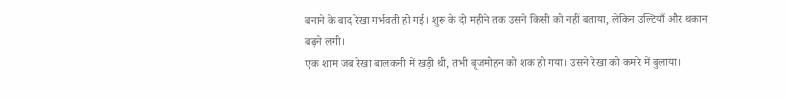बनाने के बाद रेखा गर्भवती हो गई। शुरू के दो महीने तक उसने किसी को नहीं बताया, लेकिन उल्टियाँ और थकान बढ़ने लगी।
एक शाम जब रेखा बालकनी में खड़ी थी, तभी बृजमोहन को शक हो गया। उसने रेखा को कमरे में बुलाया।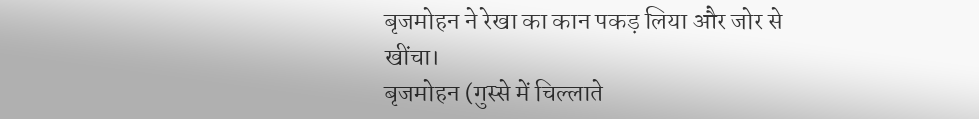बृजमोहन ने रेखा का कान पकड़ लिया और जोर से खींचा।
बृजमोहन (गुस्से में चिल्लाते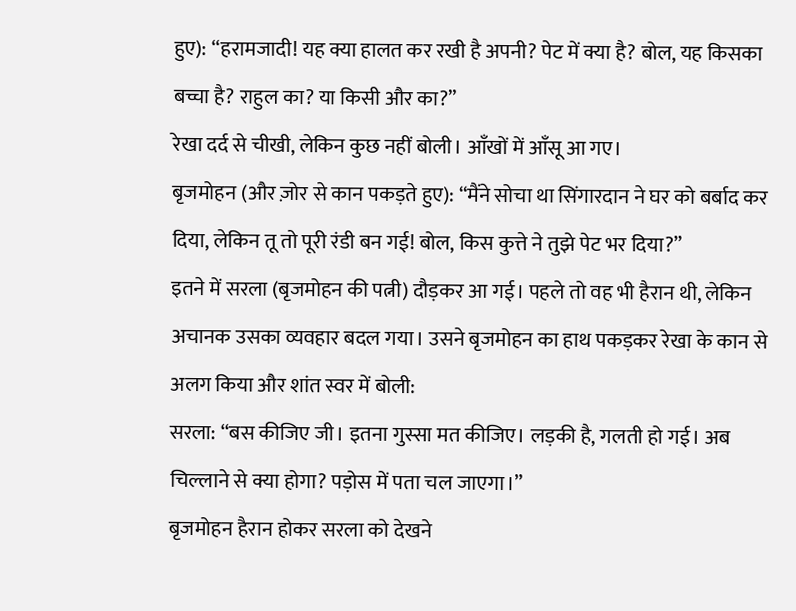हुए): “हरामजादी! यह क्या हालत कर रखी है अपनी? पेट में क्या है? बोल, यह किसका बच्चा है? राहुल का? या किसी और का?”
रेखा दर्द से चीखी, लेकिन कुछ नहीं बोली। आँखों में आँसू आ गए।
बृजमोहन (और ज़ोर से कान पकड़ते हुए): “मैंने सोचा था सिंगारदान ने घर को बर्बाद कर दिया, लेकिन तू तो पूरी रंडी बन गई! बोल, किस कुत्ते ने तुझे पेट भर दिया?”
इतने में सरला (बृजमोहन की पत्नी) दौड़कर आ गई। पहले तो वह भी हैरान थी, लेकिन अचानक उसका व्यवहार बदल गया। उसने बृजमोहन का हाथ पकड़कर रेखा के कान से अलग किया और शांत स्वर में बोली:
सरला: “बस कीजिए जी। इतना गुस्सा मत कीजिए। लड़की है, गलती हो गई। अब चिल्लाने से क्या होगा? पड़ोस में पता चल जाएगा।”
बृजमोहन हैरान होकर सरला को देखने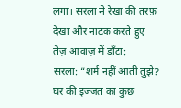लगा। सरला ने रेखा की तरफ़ देखा और नाटक करते हुए तेज़ आवाज़ में डाँटा:
सरला: “शर्म नहीं आती तुझे? घर की इज्जत का कुछ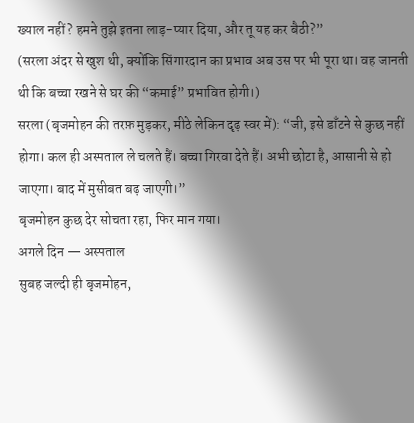ख्याल नहीं? हमने तुझे इतना लाड़-प्यार दिया, और तू यह कर बैठी?”
(सरला अंदर से खुश थी, क्योंकि सिंगारदान का प्रभाव अब उस पर भी पूरा था। वह जानती थी कि बच्चा रखने से घर की “कमाई” प्रभावित होगी।)
सरला (बृजमोहन की तरफ़ मुड़कर, मीठे लेकिन दृढ़ स्वर में): “जी, इसे डाँटने से कुछ नहीं होगा। कल ही अस्पताल ले चलते हैं। बच्चा गिरवा देते हैं। अभी छोटा है, आसानी से हो जाएगा। बाद में मुसीबत बढ़ जाएगी।”
बृजमोहन कुछ देर सोचता रहा, फिर मान गया।
अगले दिन — अस्पताल
सुबह जल्दी ही बृजमोहन,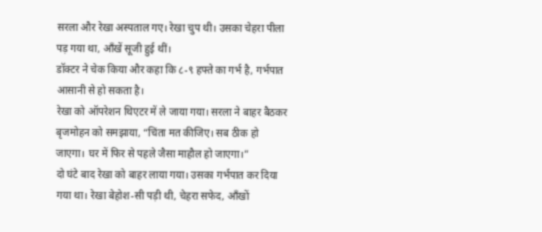सरला और रेखा अस्पताल गए। रेखा चुप थी। उसका चेहरा पीला पड़ गया था, आँखें सूजी हुई थीं।
डॉक्टर ने चेक किया और कहा कि ८-९ हफ्ते का गर्भ है, गर्भपात आसानी से हो सकता है।
रेखा को ऑपरेशन थिएटर में ले जाया गया। सरला ने बाहर बैठकर बृजमोहन को समझाया, “चिंता मत कीजिए। सब ठीक हो जाएगा। घर में फिर से पहले जैसा माहौल हो जाएगा।”
दो घंटे बाद रेखा को बाहर लाया गया। उसका गर्भपात कर दिया गया था। रेखा बेहोश-सी पड़ी थी, चेहरा सफेद, आँखों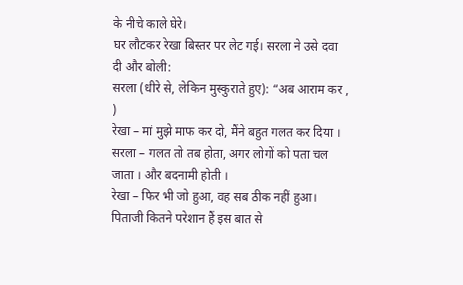के नीचे काले घेरे।
घर लौटकर रेखा बिस्तर पर लेट गई। सरला ने उसे दवा दी और बोली:
सरला (धीरे से, लेकिन मुस्कुराते हुए): “अब आराम कर , )
रेखा – मां मुझे माफ कर दो, मैंने बहुत गलत कर दिया ।
सरला – गलत तो तब होता, अगर लोगों को पता चल जाता । और बदनामी होती ।
रेखा – फिर भी जो हुआ, वह सब ठीक नहीं हुआ। पिताजी कितने परेशान हैं इस बात से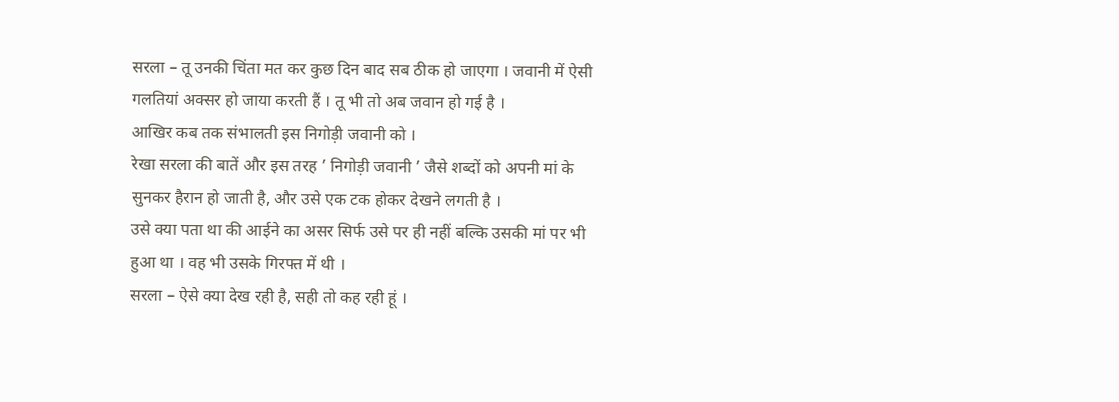सरला – तू उनकी चिंता मत कर कुछ दिन बाद सब ठीक हो जाएगा । जवानी में ऐसी गलतियां अक्सर हो जाया करती हैं । तू भी तो अब जवान हो गई है ।
आखिर कब तक संभालती इस निगोड़ी जवानी को ।
रेखा सरला की बातें और इस तरह ’ निगोड़ी जवानी ’ जैसे शब्दों को अपनी मां के सुनकर हैरान हो जाती है, और उसे एक टक होकर देखने लगती है ।
उसे क्या पता था की आईने का असर सिर्फ उसे पर ही नहीं बल्कि उसकी मां पर भी हुआ था । वह भी उसके गिरफ्त में थी ।
सरला – ऐसे क्या देख रही है, सही तो कह रही हूं ।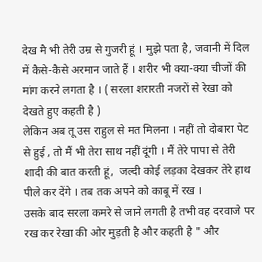देख मै भी तेरी उम्र से गुजरी हूं । मुझे पता है, जवानी में दिल में कैसे-कैसे अरमान जाते हैं । शरीर भी क्या-क्या चीजों की मांग करने लगता है । ( सरला शरारती नजरों से रेखा को देखते हुए कहती है )
लेकिन अब तू उस राहुल से मत मिलना । नहीं तो दोबारा पेट से हुई , तो मैं भी तेरा साथ नहीं दूंगी । मैं तेरे पापा से तेरी शादी की बात करती हूं,  जल्दी कोई लड़का देखकर तेरे हाथ पीले कर देंगे । तब तक अपने को काबू में रख ।
उसके बाद सरला कमरे से जाने लगती है तभी वह दरवाजे पर रख कर रेखा की ओर मुड़ती है और कहती है " और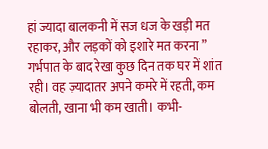हां ज्यादा बालकनी में सज धज के खड़ी मत रहाकर, और लड़कों को इशारे मत करना ”
गर्भपात के बाद रेखा कुछ दिन तक घर में शांत रही। वह ज़्यादातर अपने कमरे में रहती, कम बोलती, खाना भी कम खाती। कभी-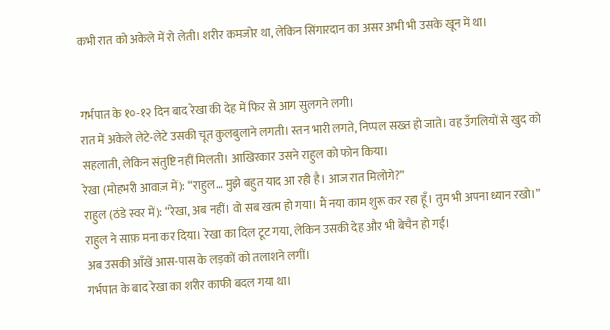कभी रात को अकेले में रो लेती। शरीर कमजोर था, लेकिन सिंगारदान का असर अभी भी उसके खून में था।


गर्भपात के १०-१२ दिन बाद रेखा की देह में फिर से आग सुलगने लगी।
रात में अकेले लेटे-लेटे उसकी चूत कुलबुलाने लगती। स्तन भारी लगते, निप्पल सख्त हो जाते। वह उँगलियों से खुद को सहलाती, लेकिन संतुष्टि नहीं मिलती। आखिरकार उसने राहुल को फोन किया।
रेखा (मोहभरी आवाज़ में): “राहुल… मुझे बहुत याद आ रही है। आज रात मिलोगे?”
राहुल (ठंडे स्वर में): “रेखा, अब नहीं। वो सब खत्म हो गया। मैं नया काम शुरू कर रहा हूँ। तुम भी अपना ध्यान रखो।”
राहुल ने साफ़ मना कर दिया। रेखा का दिल टूट गया, लेकिन उसकी देह और भी बेचैन हो गई।
अब उसकी आँखें आस-पास के लड़कों को तलाशने लगीं।
गर्भपात के बाद रेखा का शरीर काफी बदल गया था।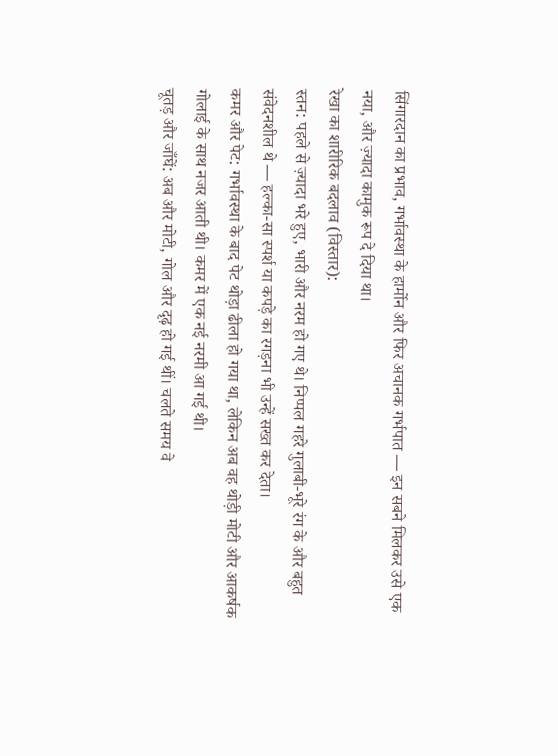सिंगारदान का प्रभाव, गर्भावस्था के हार्मोन और फिर अचानक गर्भपात — इन सबने मिलकर उसे एक नया, और ज़्यादा कामुक रूप दे दिया था।
रेखा का शारीरिक बदलाव (विस्तार):
स्तन: पहले से ज़्यादा भरे हुए, भारी और नरम हो गए थे। निप्पल गहरे गुलाबी-भूरे रंग के और बहुत संवेदनशील थे — हल्का-सा स्पर्श या कपड़े का रगड़ना भी उन्हें सख्त कर देता।
कमर और पेट: गर्भावस्था के बाद पेट थोड़ा ढीला हो गया था, लेकिन अब वह थोड़ी मोटी और आकर्षक गोलाई के साथ नजर आती थी। कमर में एक नई नरमी आ गई थी।
चूतड़ और जाँघें: अब और मोटी, गोल और दृढ़ हो गई थीं। चलते समय वे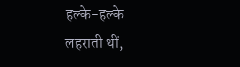हल्के-हल्के लहराती थीं,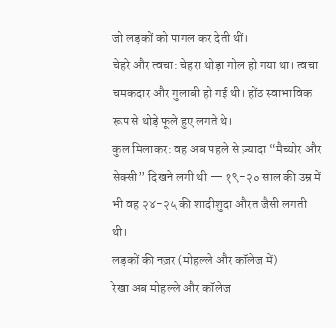जो लड़कों को पागल कर देती थीं।
चेहरे और त्वचा: चेहरा थोड़ा गोल हो गया था। त्वचा चमकदार और गुलाबी हो गई थी। होंठ स्वाभाविक रूप से थोड़े फूले हुए लगते थे।
कुल मिलाकर: वह अब पहले से ज़्यादा “मैच्योर और सेक्सी” दिखने लगी थी — १९-२० साल की उम्र में भी वह २४-२५ की शादीशुदा औरत जैसी लगती थी।
लड़कों की नज़र (मोहल्ले और कॉलेज में)
रेखा अब मोहल्ले और कॉलेज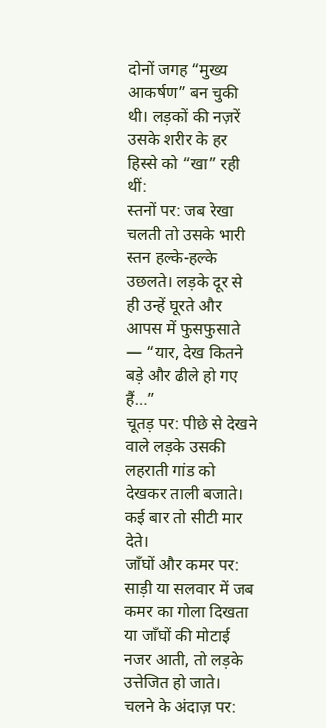दोनों जगह “मुख्य आकर्षण” बन चुकी थी। लड़कों की नज़रें उसके शरीर के हर हिस्से को “खा” रही थीं:
स्तनों पर: जब रेखा चलती तो उसके भारी स्तन हल्के-हल्के उछलते। लड़के दूर से ही उन्हें घूरते और आपस में फुसफुसाते — “यार, देख कितने बड़े और ढीले हो गए हैं…”
चूतड़ पर: पीछे से देखने वाले लड़के उसकी लहराती गांड को देखकर ताली बजाते। कई बार तो सीटी मार देते।
जाँघों और कमर पर: साड़ी या सलवार में जब कमर का गोला दिखता या जाँघों की मोटाई नजर आती, तो लड़के उत्तेजित हो जाते।
चलने के अंदाज़ पर: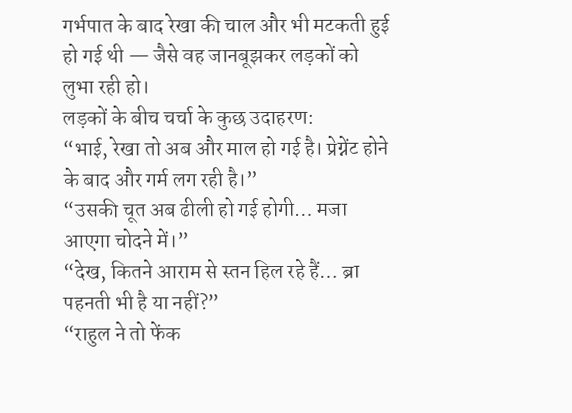गर्भपात के बाद रेखा की चाल और भी मटकती हुई हो गई थी — जैसे वह जानबूझकर लड़कों को लुभा रही हो।
लड़कों के बीच चर्चा के कुछ उदाहरण:
“भाई, रेखा तो अब और माल हो गई है। प्रेग्नेंट होने के बाद और गर्म लग रही है।”
“उसकी चूत अब ढीली हो गई होगी… मजा आएगा चोदने में।”
“देख, कितने आराम से स्तन हिल रहे हैं… ब्रा पहनती भी है या नहीं?”
“राहुल ने तो फेंक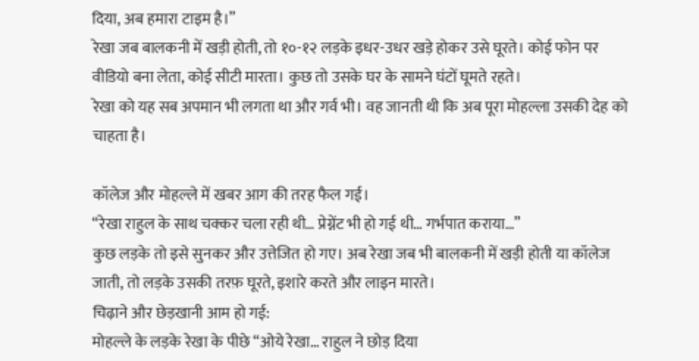दिया, अब हमारा टाइम है।”
रेखा जब बालकनी में खड़ी होती, तो १०-१२ लड़के इधर-उधर खड़े होकर उसे घूरते। कोई फोन पर वीडियो बना लेता, कोई सीटी मारता। कुछ तो उसके घर के सामने घंटों घूमते रहते।
रेखा को यह सब अपमान भी लगता था और गर्व भी। वह जानती थी कि अब पूरा मोहल्ला उसकी देह को चाहता है।

कॉलेज और मोहल्ले में खबर आग की तरह फैल गई।
“रेखा राहुल के साथ चक्कर चला रही थी… प्रेग्नेंट भी हो गई थी… गर्भपात कराया…”
कुछ लड़के तो इसे सुनकर और उत्तेजित हो गए। अब रेखा जब भी बालकनी में खड़ी होती या कॉलेज जाती, तो लड़के उसकी तरफ़ घूरते, इशारे करते और लाइन मारते।
चिढ़ाने और छेड़खानी आम हो गई:
मोहल्ले के लड़के रेखा के पीछे “ओये रेखा… राहुल ने छोड़ दिया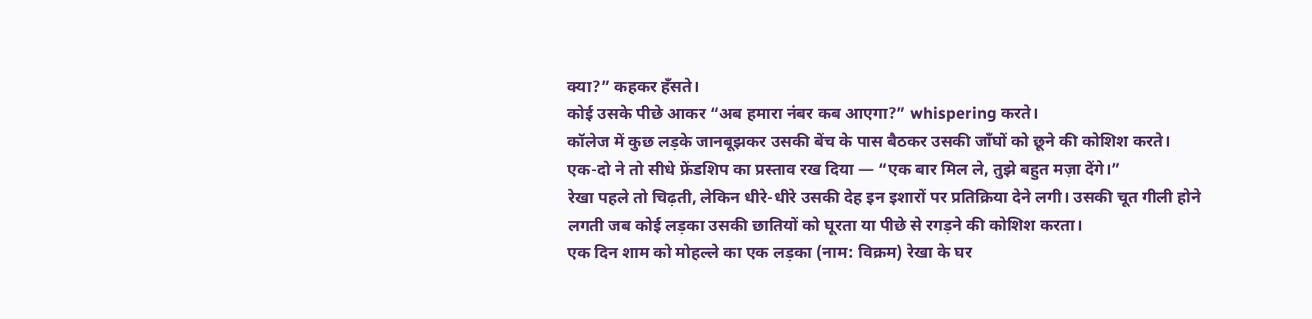क्या?” कहकर हँसते।
कोई उसके पीछे आकर “अब हमारा नंबर कब आएगा?” whispering करते।
कॉलेज में कुछ लड़के जानबूझकर उसकी बेंच के पास बैठकर उसकी जाँघों को छूने की कोशिश करते।
एक-दो ने तो सीधे फ्रेंडशिप का प्रस्ताव रख दिया — “एक बार मिल ले, तुझे बहुत मज़ा देंगे।”
रेखा पहले तो चिढ़ती, लेकिन धीरे-धीरे उसकी देह इन इशारों पर प्रतिक्रिया देने लगी। उसकी चूत गीली होने लगती जब कोई लड़का उसकी छातियों को घूरता या पीछे से रगड़ने की कोशिश करता।
एक दिन शाम को मोहल्ले का एक लड़का (नाम: विक्रम) रेखा के घर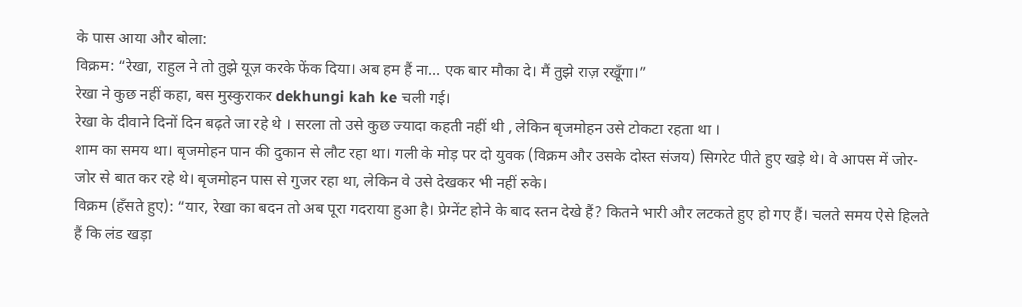के पास आया और बोला:
विक्रम: “रेखा, राहुल ने तो तुझे यूज़ करके फेंक दिया। अब हम हैं ना… एक बार मौका दे। मैं तुझे राज़ रखूँगा।”
रेखा ने कुछ नहीं कहा, बस मुस्कुराकर dekhungi kah ke चली गई।
रेखा के दीवाने दिनों दिन बढ़ते जा रहे थे । सरला तो उसे कुछ ज्यादा कहती नहीं थी , लेकिन बृजमोहन उसे टोकटा रहता था ।
शाम का समय था। बृजमोहन पान की दुकान से लौट रहा था। गली के मोड़ पर दो युवक (विक्रम और उसके दोस्त संजय) सिगरेट पीते हुए खड़े थे। वे आपस में जोर-जोर से बात कर रहे थे। बृजमोहन पास से गुजर रहा था, लेकिन वे उसे देखकर भी नहीं रुके।
विक्रम (हँसते हुए): “यार, रेखा का बदन तो अब पूरा गदराया हुआ है। प्रेग्नेंट होने के बाद स्तन देखे हैं? कितने भारी और लटकते हुए हो गए हैं। चलते समय ऐसे हिलते हैं कि लंड खड़ा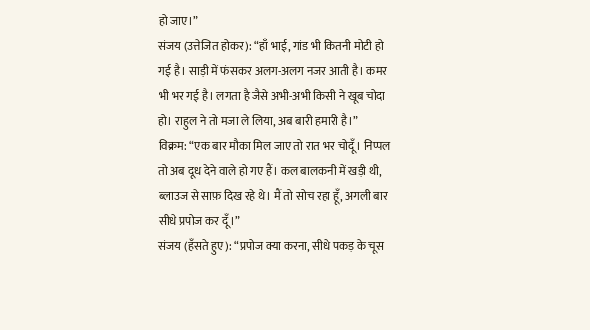हो जाए।”
संजय (उत्तेजित होकर): “हाँ भाई, गांड भी कितनी मोटी हो गई है। साड़ी में फंसकर अलग-अलग नजर आती है। कमर भी भर गई है। लगता है जैसे अभी-अभी किसी ने खूब चोदा हो। राहुल ने तो मजा ले लिया, अब बारी हमारी है।”
विक्रम: “एक बार मौका मिल जाए तो रात भर चोदूँ। निप्पल तो अब दूध देने वाले हो गए हैं। कल बालकनी में खड़ी थी, ब्लाउज से साफ़ दिख रहे थे। मैं तो सोच रहा हूँ, अगली बार सीधे प्रपोज कर दूँ।”
संजय (हँसते हुए): “प्रपोज क्या करना, सीधे पकड़ के चूस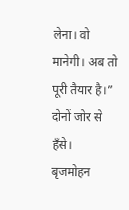लेना। वो मानेगी। अब तो पूरी तैयार है।”
दोनों जोर से हँसे।
बृजमोहन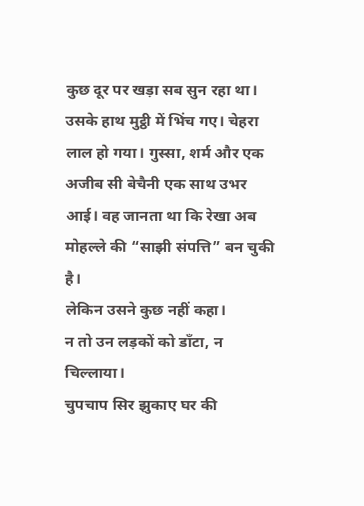कुछ दूर पर खड़ा सब सुन रहा था। उसके हाथ मुट्ठी में भिंच गए। चेहरा लाल हो गया। गुस्सा, शर्म और एक अजीब सी बेचैनी एक साथ उभर आई। वह जानता था कि रेखा अब मोहल्ले की “साझी संपत्ति” बन चुकी है।
लेकिन उसने कुछ नहीं कहा।
न तो उन लड़कों को डाँटा, न चिल्लाया।
चुपचाप सिर झुकाए घर की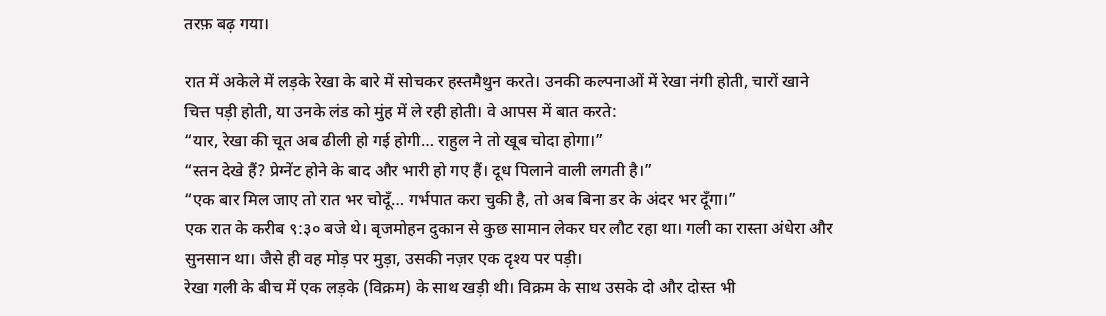तरफ़ बढ़ गया।

रात में अकेले में लड़के रेखा के बारे में सोचकर हस्तमैथुन करते। उनकी कल्पनाओं में रेखा नंगी होती, चारों खाने चित्त पड़ी होती, या उनके लंड को मुंह में ले रही होती। वे आपस में बात करते:
“यार, रेखा की चूत अब ढीली हो गई होगी… राहुल ने तो खूब चोदा होगा।”
“स्तन देखे हैं? प्रेग्नेंट होने के बाद और भारी हो गए हैं। दूध पिलाने वाली लगती है।”
“एक बार मिल जाए तो रात भर चोदूँ… गर्भपात करा चुकी है, तो अब बिना डर के अंदर भर दूँगा।”
एक रात के करीब ९:३० बजे थे। बृजमोहन दुकान से कुछ सामान लेकर घर लौट रहा था। गली का रास्ता अंधेरा और सुनसान था। जैसे ही वह मोड़ पर मुड़ा, उसकी नज़र एक दृश्य पर पड़ी।
रेखा गली के बीच में एक लड़के (विक्रम) के साथ खड़ी थी। विक्रम के साथ उसके दो और दोस्त भी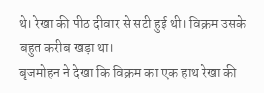थे। रेखा की पीठ दीवार से सटी हुई थी। विक्रम उसके बहुत करीब खड़ा था।
बृजमोहन ने देखा कि विक्रम का एक हाथ रेखा की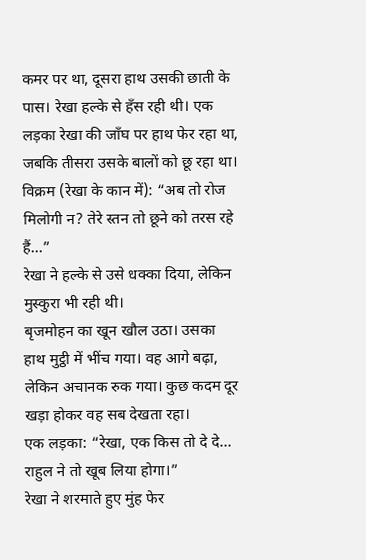कमर पर था, दूसरा हाथ उसकी छाती के पास। रेखा हल्के से हँस रही थी। एक लड़का रेखा की जाँघ पर हाथ फेर रहा था, जबकि तीसरा उसके बालों को छू रहा था।
विक्रम (रेखा के कान में): “अब तो रोज मिलोगी न? तेरे स्तन तो छूने को तरस रहे हैं…”
रेखा ने हल्के से उसे धक्का दिया, लेकिन मुस्कुरा भी रही थी।
बृजमोहन का खून खौल उठा। उसका हाथ मुट्ठी में भींच गया। वह आगे बढ़ा, लेकिन अचानक रुक गया। कुछ कदम दूर खड़ा होकर वह सब देखता रहा।
एक लड़का: “रेखा, एक किस तो दे दे… राहुल ने तो खूब लिया होगा।”
रेखा ने शरमाते हुए मुंह फेर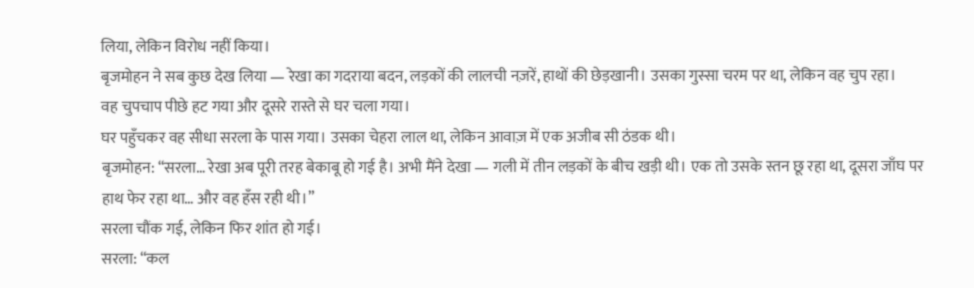लिया, लेकिन विरोध नहीं किया।
बृजमोहन ने सब कुछ देख लिया — रेखा का गदराया बदन, लड़कों की लालची नज़रें, हाथों की छेड़खानी। उसका गुस्सा चरम पर था, लेकिन वह चुप रहा।
वह चुपचाप पीछे हट गया और दूसरे रास्ते से घर चला गया।
घर पहुँचकर वह सीधा सरला के पास गया। उसका चेहरा लाल था, लेकिन आवाज़ में एक अजीब सी ठंडक थी।
बृजमोहन: “सरला… रेखा अब पूरी तरह बेकाबू हो गई है। अभी मैंने देखा — गली में तीन लड़कों के बीच खड़ी थी। एक तो उसके स्तन छू रहा था, दूसरा जाँघ पर हाथ फेर रहा था… और वह हँस रही थी।”
सरला चौंक गई, लेकिन फिर शांत हो गई।
सरला: “कल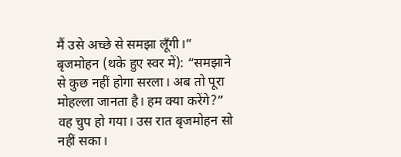मैं उसे अच्छे से समझा लूँगी।”
बृजमोहन (थके हुए स्वर में): “समझाने से कुछ नहीं होगा सरला। अब तो पूरा मोहल्ला जानता है। हम क्या करेंगे?”
वह चुप हो गया। उस रात बृजमोहन सो नहीं सका।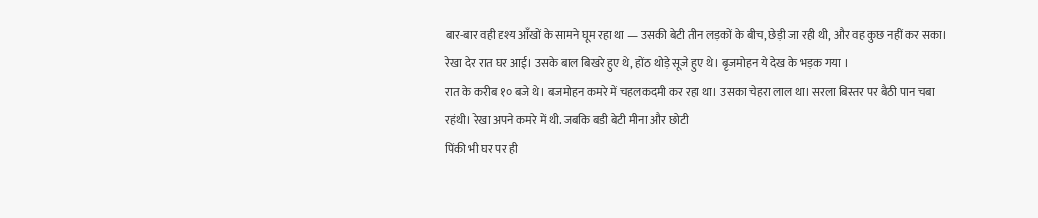बार-बार वही दृश्य आँखों के सामने घूम रहा था — उसकी बेटी तीन लड़कों के बीच, छेड़ी जा रही थी, और वह कुछ नहीं कर सका।
रेखा देर रात घर आई। उसके बाल बिखरे हुए थे, होंठ थोड़े सूजे हुए थे। बृजमोहन ये देख के भड़क गया ।
रात के करीब १० बजे थे। बजमोहन कमरे में चहलकदमी कर रहा था। उसका चेहरा लाल था। सरला बिस्तर पर बैठी पान चबा रहंथी। रेखा अपने कमरे में थी. जबकि बडी बेटी मीना और छोटी
पिंकी भी घर पर ही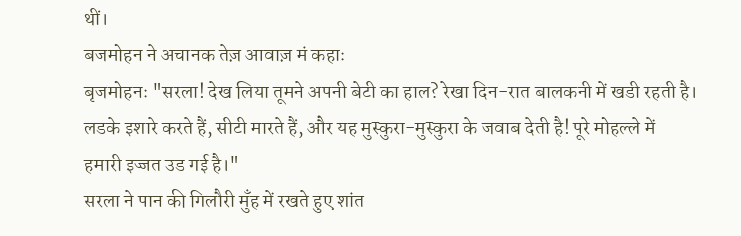थीं।
बजमोहन ने अचानक तेज़ आवाज़ मं कहाः
बृजमोहनः "सरला! देख लिया तूमने अपनी बेटी का हाल? रेखा दिन-रात बालकनी में खडी रहती है। लडके इशारे करते हैं, सीटी मारते हैं, और यह मुस्कुरा-मुस्कुरा के जवाब देती है! पूरे मोहल्ले में
हमारी इज्जत उड गई है।"
सरला ने पान की गिलौरी मुँह में रखते हुए शांत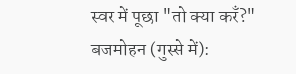स्वर में पूछा "तो क्या करँ?"
बजमोहन (गुस्से में):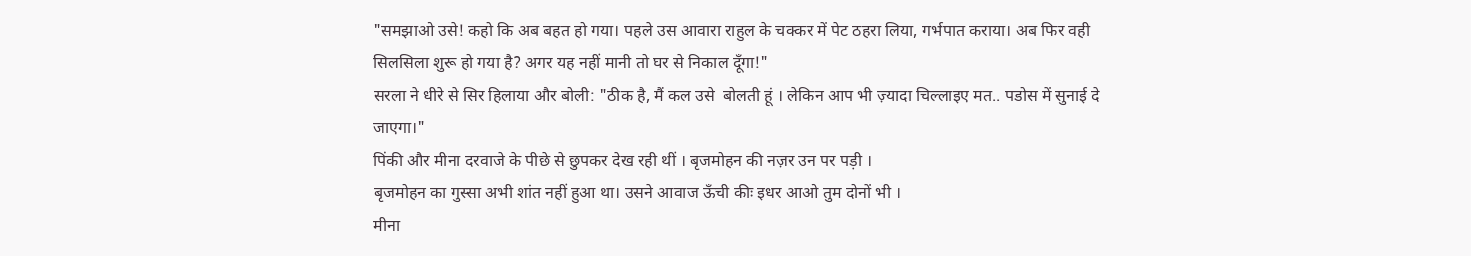"समझाओ उसे! कहो कि अब बहत हो गया। पहले उस आवारा राहुल के चक्कर में पेट ठहरा लिया, गर्भपात कराया। अब फिर वही सिलसिला शुरू हो गया है? अगर यह नहीं मानी तो घर से निकाल दूँगा!"
सरला ने धीरे से सिर हिलाया और बोली: "ठीक है, मैं कल उसे  बोलती हूं । लेकिन आप भी ज़्यादा चिल्लाइए मत.. पडोस में सुनाई दे जाएगा।"
पिंकी और मीना दरवाजे के पीछे से छुपकर देख रही थीं । बृजमोहन की नज़र उन पर पड़ी ।
बृजमोहन का गुस्सा अभी शांत नहीं हुआ था। उसने आवाज ऊँची कीः इधर आओ तुम दोनों भी ।
मीना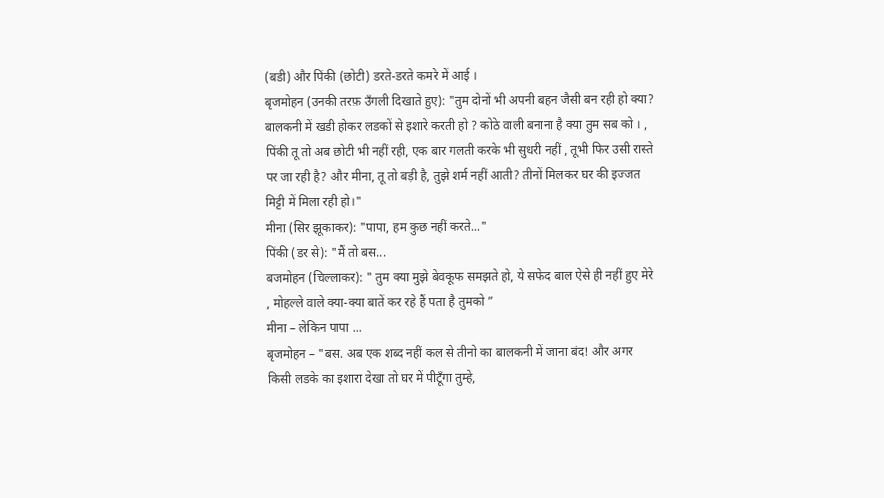(बडी) और पिंकी (छोटी) डरते-डरते कमरे में आई ।
बृजमोहन (उनकी तरफ़ उँगली दिखाते हुए): "तुम दोनों भी अपनी बहन जैसी बन रही हो क्या? बालकनी में खडी होकर लडकों से इशारे करती हो ? कोठे वाली बनाना है क्या तुम सब को । , पिंकी तू तो अब छोटी भी नहीं रही, एक बार गलती करके भी सुधरी नहीं , तूभी फिर उसी रास्ते पर जा रही है? और मीना, तू तो बड़ी है, तुझे शर्म नहीं आती? तीनों मिलकर घर की इज्जत मिट्टी में मिला रही हो।"
मीना (सिर झूकाकर): "पापा, हम कुछ नहीं करते..."
पिंकी (डर से): "मैं तो बस...
बजमोहन (चिल्लाकर): " तुम क्या मुझे बेवकूफ समझते हो, ये सफेद बाल ऐसे ही नहीं हुए मेरे , मोहल्ले वाले क्या-क्या बातें कर रहे हैं पता है तुमको ”
मीना – लेकिन पापा ...
बृजमोहन – "बस. अब एक शब्द नहीं कल से तीनो का बालकनी में जाना बंद! और अगर किसी लडके का इशारा देखा तो घर में पीटूँगा तुम्हे,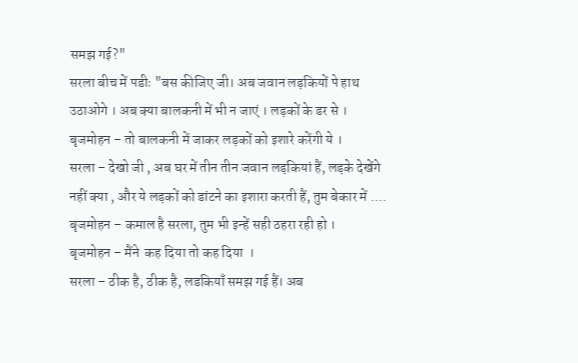समझ गई?"
सरला बीच में पडीः "बस कीजिए जी। अब जवान लड़कियों पे हाथ उठाओगे । अब क्या बालकनी में भी न जाएं । लड़कों के डर से ।
बृजमोहन – तो बालकनी में जाकर लड़कों को इशारे करेंगी ये ।
सरला – देखो जी , अब घर में तीन तीन जवान लड़कियां हैं, लड़के देखेंगे नहीं क्या , और ये लड़कों को डांटने का इशारा करती हैं, तुम बेकार में ....
बृजमोहन – कमाल है सरला, तुम भी इन्हें सही ठहरा रही हो ।
बृजमोहन – मैंने  कह दिया तो कह दिया  ।
सरला – ठीक है, ठीक है, लडकियाँ समझ गई हैं। अब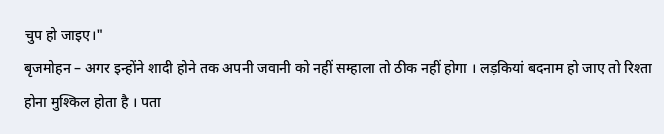चुप हो जाइए।"
बृजमोहन – अगर इन्होंने शादी होने तक अपनी जवानी को नहीं सम्हाला तो ठीक नहीं होगा । लड़कियां बदनाम हो जाए तो रिश्ता होना मुश्किल होता है । पता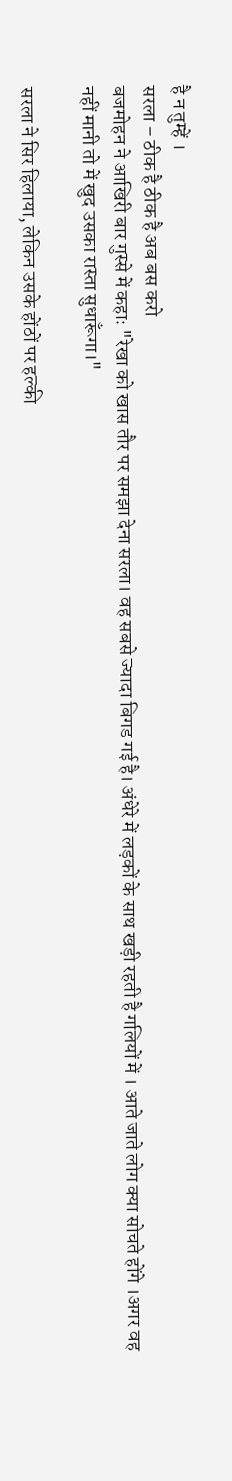है न तुम्हें ।
सरला – ठीक है ठीक है अब बस करो
बजमोहन ने आखिरी बार गुस्से में कहाः "रेखा को खास तौर पर समझा देना सरला। वह सबसे ज्यादा बिगड गई है। अंधेरे में लड़कों के साथ खड़ी रहती है गलियों में । आते जाते लोग क्या सोचते होंगे ।अगर वह नहीं मानी तो में खुद उसका रास्ता सुधारूँगा।"

सरला ने सिर हिलाया, लेकिन उसके होंठों पर हल्की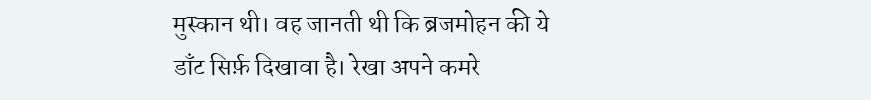मुस्कान थी। वह जानती थी कि ब्रजमोहन की ये डाँट सिर्फ़ दिखावा है। रेखा अपने कमरे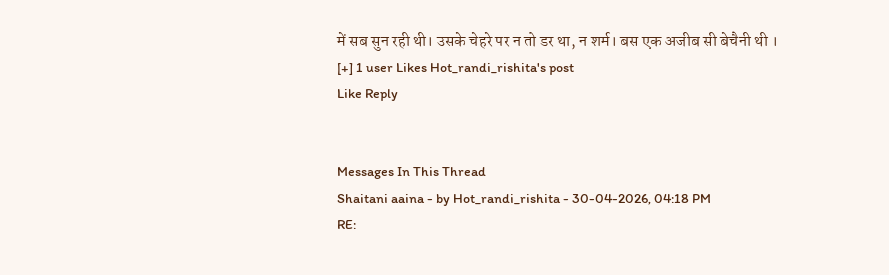में सब सुन रही थी। उसके चेहरे पर न तो डर था, न शर्म। बस एक अजीब सी बेचैनी थी ।
[+] 1 user Likes Hot_randi_rishita's post
Like Reply


Messages In This Thread
Shaitani aaina - by Hot_randi_rishita - 30-04-2026, 04:18 PM
RE: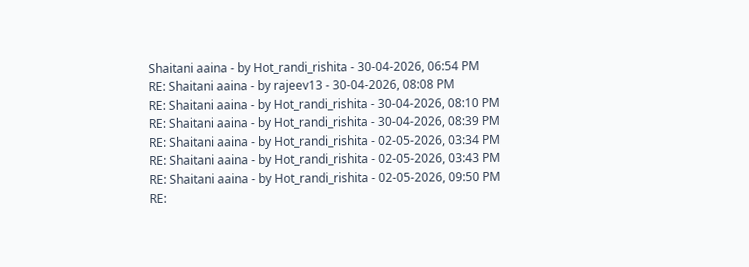Shaitani aaina - by Hot_randi_rishita - 30-04-2026, 06:54 PM
RE: Shaitani aaina - by rajeev13 - 30-04-2026, 08:08 PM
RE: Shaitani aaina - by Hot_randi_rishita - 30-04-2026, 08:10 PM
RE: Shaitani aaina - by Hot_randi_rishita - 30-04-2026, 08:39 PM
RE: Shaitani aaina - by Hot_randi_rishita - 02-05-2026, 03:34 PM
RE: Shaitani aaina - by Hot_randi_rishita - 02-05-2026, 03:43 PM
RE: Shaitani aaina - by Hot_randi_rishita - 02-05-2026, 09:50 PM
RE: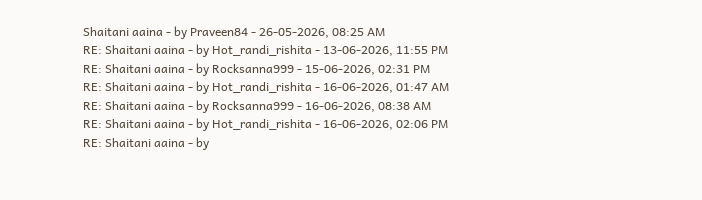Shaitani aaina - by Praveen84 - 26-05-2026, 08:25 AM
RE: Shaitani aaina - by Hot_randi_rishita - 13-06-2026, 11:55 PM
RE: Shaitani aaina - by Rocksanna999 - 15-06-2026, 02:31 PM
RE: Shaitani aaina - by Hot_randi_rishita - 16-06-2026, 01:47 AM
RE: Shaitani aaina - by Rocksanna999 - 16-06-2026, 08:38 AM
RE: Shaitani aaina - by Hot_randi_rishita - 16-06-2026, 02:06 PM
RE: Shaitani aaina - by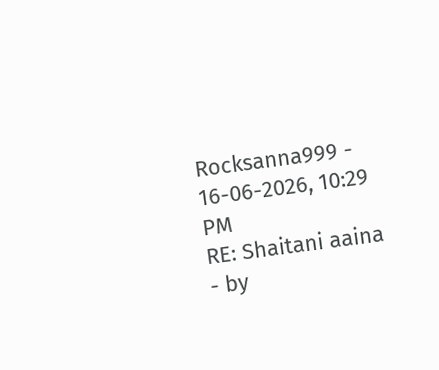Rocksanna999 - 16-06-2026, 10:29 PM
RE: Shaitani aaina - by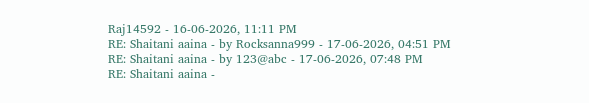Raj14592 - 16-06-2026, 11:11 PM
RE: Shaitani aaina - by Rocksanna999 - 17-06-2026, 04:51 PM
RE: Shaitani aaina - by 123@abc - 17-06-2026, 07:48 PM
RE: Shaitani aaina -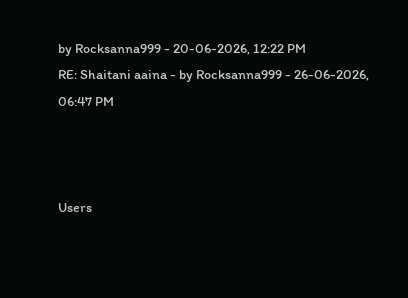by Rocksanna999 - 20-06-2026, 12:22 PM
RE: Shaitani aaina - by Rocksanna999 - 26-06-2026, 06:47 PM



Users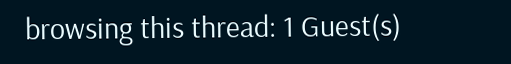browsing this thread: 1 Guest(s)